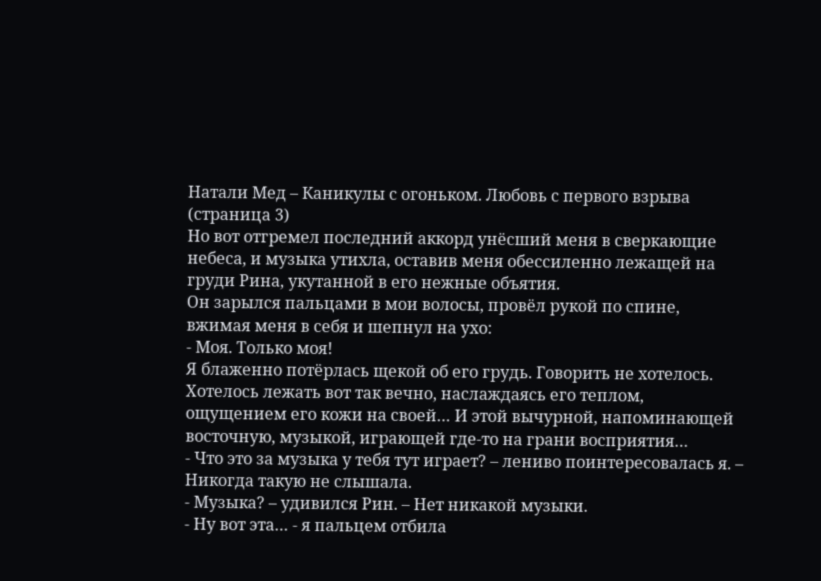Натали Мед – Каникулы с огоньком. Любовь с первого взрыва (страница 3)
Но вот отгремел последний аккорд унёсший меня в сверкающие небеса, и музыка утихла, оставив меня обессиленно лежащей на груди Рина, укутанной в его нежные объятия.
Он зарылся пальцами в мои волосы, провёл рукой по спине, вжимая меня в себя и шепнул на ухо:
- Моя. Только моя!
Я блаженно потёрлась щекой об его грудь. Говорить не хотелось. Хотелось лежать вот так вечно, наслаждаясь его теплом, ощущением его кожи на своей… И этой вычурной, напоминающей восточную, музыкой, играющей где-то на грани восприятия…
- Что это за музыка у тебя тут играет? – лениво поинтересовалась я. – Никогда такую не слышала.
- Музыка? – удивился Рин. – Нет никакой музыки.
- Ну вот эта… - я пальцем отбила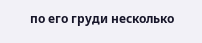по его груди несколько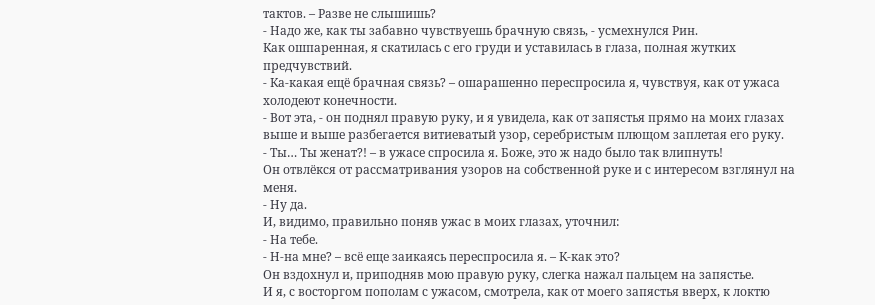тактов. – Разве не слышишь?
- Надо же, как ты забавно чувствуешь брачную связь, - усмехнулся Рин.
Как ошпаренная, я скатилась с его груди и уставилась в глаза, полная жутких предчувствий.
- Ка-какая ещё брачная связь? – ошарашенно переспросила я, чувствуя, как от ужаса холодеют конечности.
- Вот эта, - он поднял правую руку, и я увидела, как от запястья прямо на моих глазах выше и выше разбегается витиеватый узор, серебристым плющом заплетая его руку.
- Ты… Ты женат?! – в ужасе спросила я. Боже, это ж надо было так влипнуть!
Он отвлёкся от рассматривания узоров на собственной руке и с интересом взглянул на меня.
- Ну да.
И, видимо, правильно поняв ужас в моих глазах, уточнил:
- На тебе.
- Н-на мне? – всё еще заикаясь переспросила я. – К-как это?
Он вздохнул и, приподняв мою правую руку, слегка нажал пальцем на запястье.
И я, с восторгом пополам с ужасом, смотрела, как от моего запястья вверх, к локтю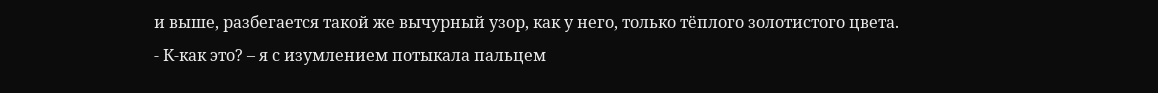и выше, разбегается такой же вычурный узор, как у него, только тёплого золотистого цвета.
- К-как это? – я с изумлением потыкала пальцем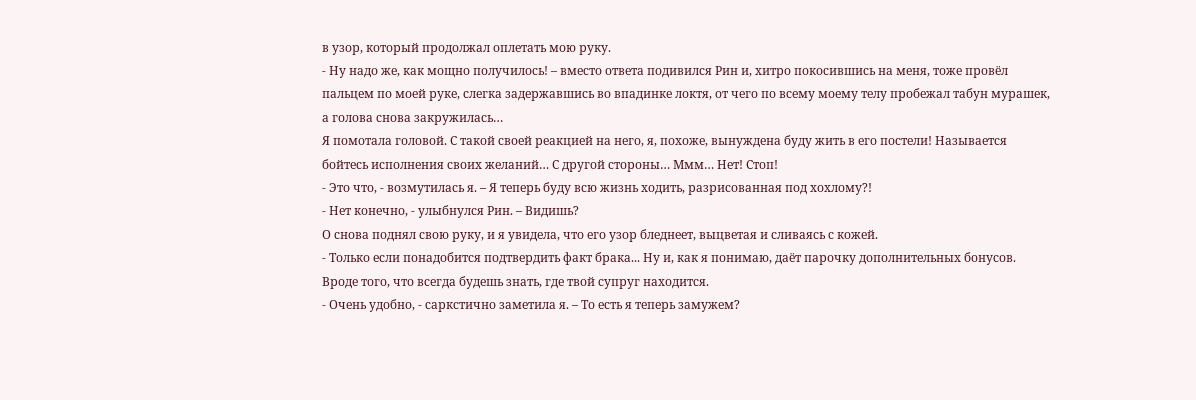в узор, который продолжал оплетать мою руку.
- Ну надо же, как мощно получилось! – вместо ответа подивился Рин и, хитро покосившись на меня, тоже провёл пальцем по моей руке, слегка задержавшись во впадинке локтя, от чего по всему моему телу пробежал табун мурашек, а голова снова закружилась…
Я помотала головой. С такой своей реакцией на него, я, похоже, вынуждена буду жить в его постели! Называется бойтесь исполнения своих желаний… С другой стороны… Ммм… Нет! Стоп!
- Это что, - возмутилась я. – Я теперь буду всю жизнь ходить, разрисованная под хохлому?!
- Нет конечно, - улыбнулся Рин. – Видишь?
О снова поднял свою руку, и я увидела, что его узор бледнеет, выцветая и сливаясь с кожей.
- Только если понадобится подтвердить факт брака... Ну и, как я понимаю, даёт парочку дополнительных бонусов. Вроде того, что всегда будешь знать, где твой супруг находится.
- Очень удобно, - саркстично заметила я. – То есть я теперь замужем?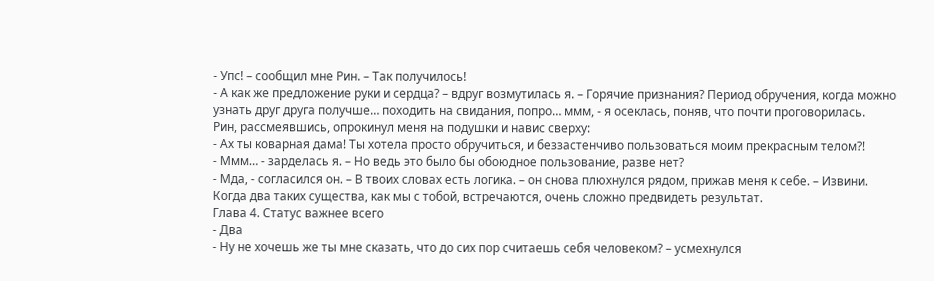- Упс! – сообщил мне Рин. – Так получилось!
- А как же предложение руки и сердца? – вдруг возмутилась я. – Горячие признания? Период обручения, когда можно узнать друг друга получше… походить на свидания, попро… ммм, - я осеклась, поняв, что почти проговорилась.
Рин, рассмеявшись, опрокинул меня на подушки и навис сверху:
- Ах ты коварная дама! Ты хотела просто обручиться, и беззастенчиво пользоваться моим прекрасным телом?!
- Ммм… - зарделась я. – Но ведь это было бы обоюдное пользование, разве нет?
- Мда, - согласился он. – В твоих словах есть логика. – он снова плюхнулся рядом, прижав меня к себе. – Извини. Когда два таких существа, как мы с тобой, встречаются, очень сложно предвидеть результат.
Глава 4. Статус важнее всего
- Два
- Ну не хочешь же ты мне сказать, что до сих пор считаешь себя человеком? – усмехнулся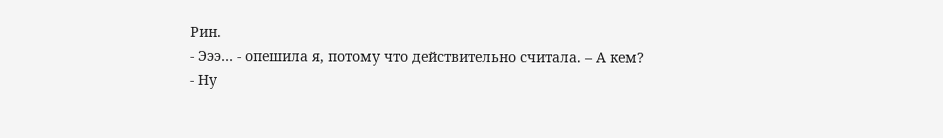Рин.
- Эээ… - опешила я, потому что действительно считала. – А кем?
- Ну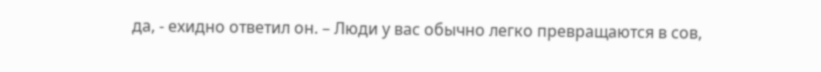да, - ехидно ответил он. – Люди у вас обычно легко превращаются в сов,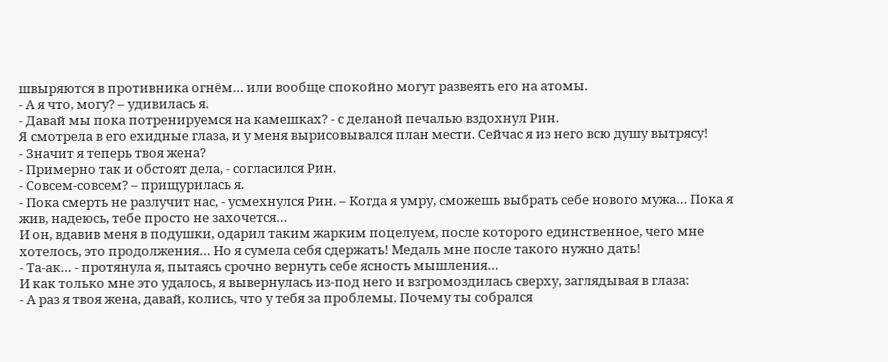швыряются в противника огнём… или вообще спокойно могут развеять его на атомы.
- А я что, могу? – удивилась я.
- Давай мы пока потренируемся на камешках? - с деланой печалью вздохнул Рин.
Я смотрела в его ехидные глаза, и у меня вырисовывался план мести. Сейчас я из него всю душу вытрясу!
- Значит я теперь твоя жена?
- Примерно так и обстоят дела, - согласился Рин.
- Совсем-совсем? – прищурилась я.
- Пока смерть не разлучит нас, - усмехнулся Рин. – Когда я умру, сможешь выбрать себе нового мужа… Пока я жив, надеюсь, тебе просто не захочется…
И он, вдавив меня в подушки, одарил таким жарким поцелуем, после которого единственное, чего мне хотелось, это продолжения… Но я сумела себя сдержать! Медаль мне после такого нужно дать!
- Та-ак… - протянула я, пытаясь срочно вернуть себе ясность мышления…
И как только мне это удалось, я вывернулась из-под него и взгромоздилась сверху, заглядывая в глаза:
- А раз я твоя жена, давай, колись, что у тебя за проблемы. Почему ты собрался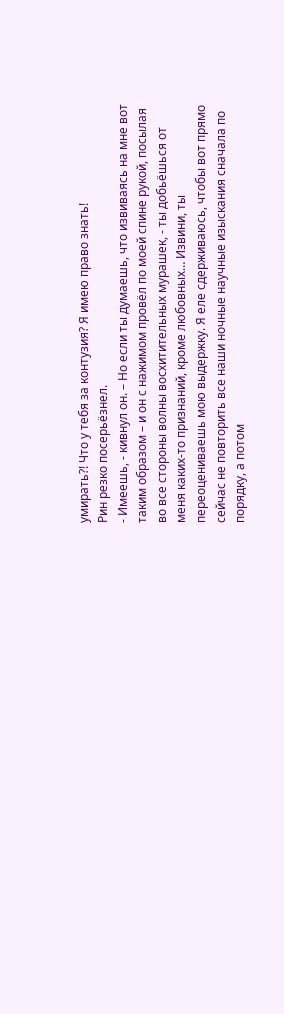умирать?! Что у тебя за контузия? Я имею право знать!
Рин резко посерьёзнел.
- Имеешь, - кивнул он. – Но если ты думаешь, что извиваясь на мне вот таким образом – и он с нажимом провёл по моей спине рукой, посылая во все стороны волны восхитительных мурашек, - ты добьёшься от меня каких-то признаний, кроме любовных… Извини, ты переоцениваешь мою выдержку. Я еле сдерживаюсь, чтобы вот прямо сейчас не повторить все наши ночные научные изыскания сначала по порядку, а потом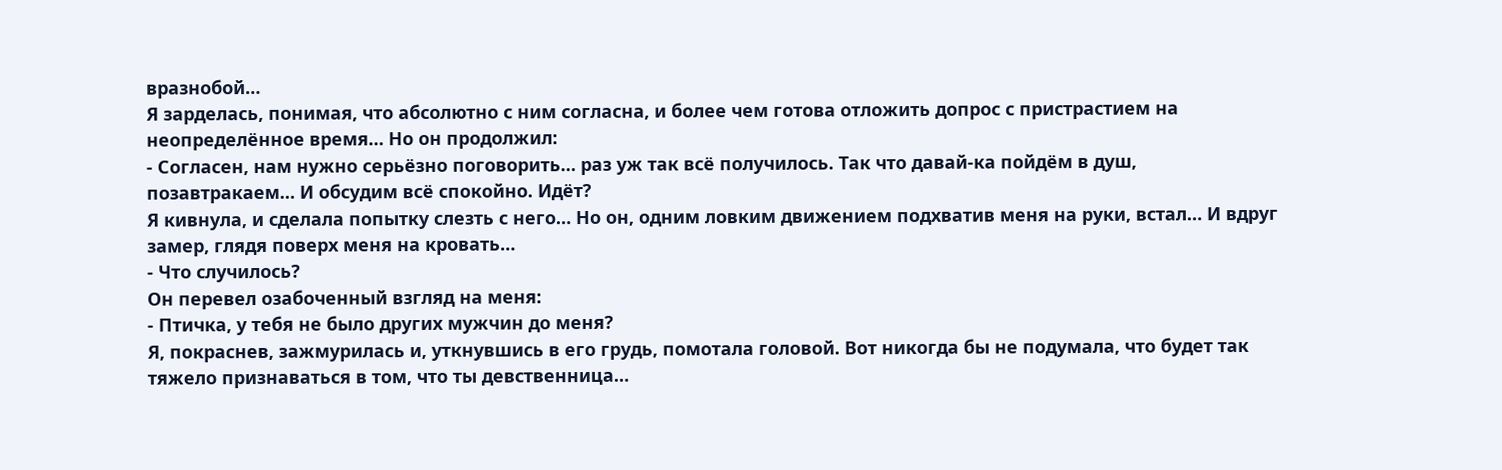вразнобой…
Я зарделась, понимая, что абсолютно с ним согласна, и более чем готова отложить допрос с пристрастием на неопределённое время… Но он продолжил:
- Согласен, нам нужно серьёзно поговорить… раз уж так всё получилось. Так что давай-ка пойдём в душ, позавтракаем… И обсудим всё спокойно. Идёт?
Я кивнула, и сделала попытку слезть с него… Но он, одним ловким движением подхватив меня на руки, встал… И вдруг замер, глядя поверх меня на кровать…
- Что случилось?
Он перевел озабоченный взгляд на меня:
- Птичка, у тебя не было других мужчин до меня?
Я, покраснев, зажмурилась и, уткнувшись в его грудь, помотала головой. Вот никогда бы не подумала, что будет так тяжело признаваться в том, что ты девственница…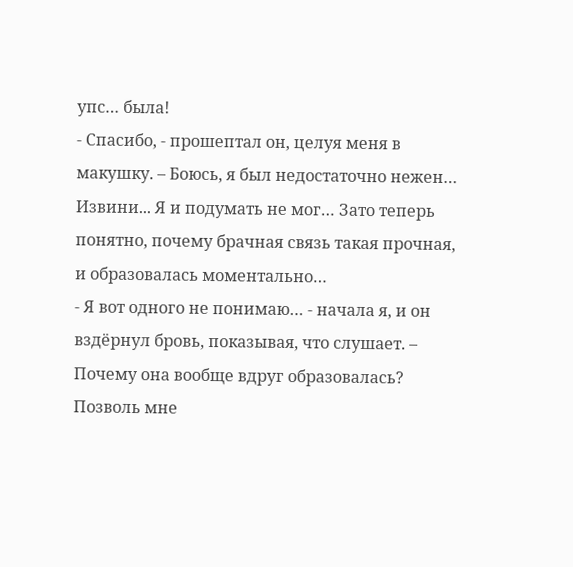упс… была!
- Спасибо, - прошептал он, целуя меня в макушку. – Боюсь, я был недостаточно нежен… Извини... Я и подумать не мог… Зато теперь понятно, почему брачная связь такая прочная, и образовалась моментально…
- Я вот одного не понимаю… - начала я, и он вздёрнул бровь, показывая, что слушает. – Почему она вообще вдруг образовалась? Позволь мне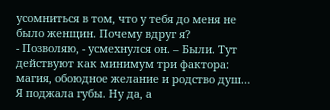усомниться в том, что у тебя до меня не было женщин. Почему вдруг я?
- Позволяю, - усмехнулся он. – Были. Тут действуют как минимум три фактора: магия, обоюдное желание и родство душ…
Я поджала губы. Ну да, а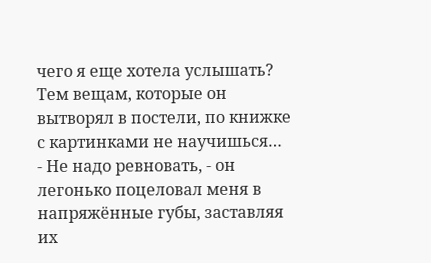чего я еще хотела услышать? Тем вещам, которые он вытворял в постели, по книжке с картинками не научишься…
- Не надо ревновать, - он легонько поцеловал меня в напряжённые губы, заставляя их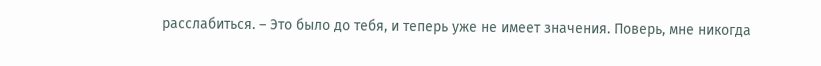расслабиться. – Это было до тебя, и теперь уже не имеет значения. Поверь, мне никогда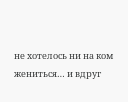не хотелось ни на ком жениться… и вдруг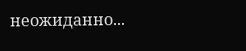неожиданно...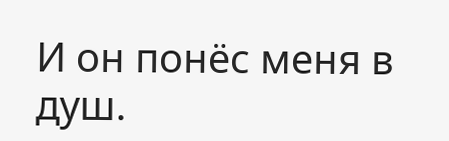И он понёс меня в душ.